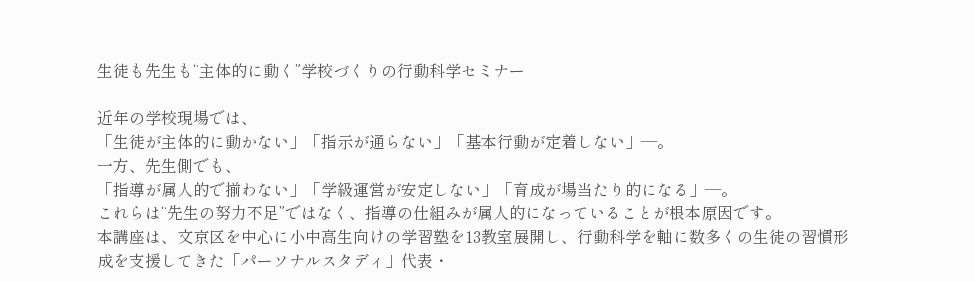生徒も先生も“主体的に動く”学校づくりの行動科学セミナー

近年の学校現場では、
「生徒が主体的に動かない」「指示が通らない」「基本行動が定着しない」—。
一方、先生側でも、
「指導が属人的で揃わない」「学級運営が安定しない」「育成が場当たり的になる」―。
これらは“先生の努力不足”ではなく、指導の仕組みが属人的になっていることが根本原因です。
本講座は、文京区を中心に小中高生向けの学習塾を13教室展開し、行動科学を軸に数多くの生徒の習慣形成を支援してきた「パーソナルスタディ」代表・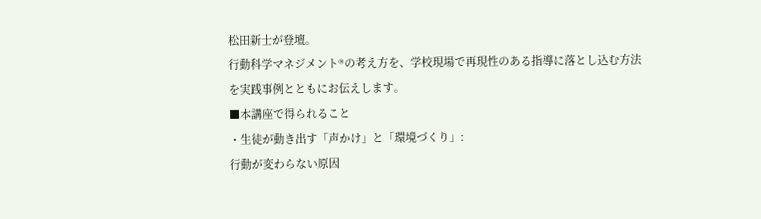松田新士が登壇。
行動科学マネジメント®の考え方を、学校現場で再現性のある指導に落とし込む方法を実践事例とともにお伝えします。
■本講座で得られること
・生徒が動き出す「声かけ」と「環境づくり」:
行動が変わらない原因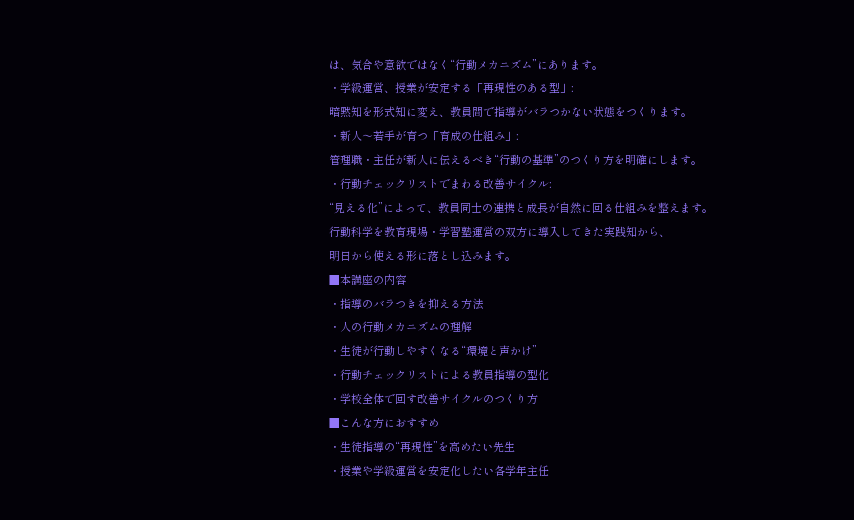は、気合や意欲ではなく“行動メカニズム”にあります。
・学級運営、授業が安定する「再現性のある型」:
暗黙知を形式知に変え、教員間で指導がバラつかない状態をつくります。
・新人〜若手が育つ「育成の仕組み」:
管理職・主任が新人に伝えるべき“行動の基準”のつくり方を明確にします。
・行動チェックリストでまわる改善サイクル:
“見える化”によって、教員同士の連携と成長が自然に回る仕組みを整えます。
行動科学を教育現場・学習塾運営の双方に導入してきた実践知から、
明日から使える形に落とし込みます。
■本講座の内容
・指導のバラつきを抑える方法
・人の行動メカニズムの理解
・生徒が行動しやすくなる“環境と声かけ”
・行動チェックリストによる教員指導の型化
・学校全体で回す改善サイクルのつくり方
■こんな方におすすめ
・生徒指導の“再現性”を高めたい先生
・授業や学級運営を安定化したい各学年主任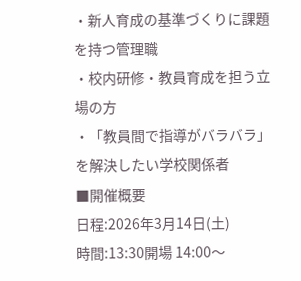・新人育成の基準づくりに課題を持つ管理職
・校内研修・教員育成を担う立場の方
・「教員間で指導がバラバラ」を解決したい学校関係者
■開催概要
日程:2026年3月14日(土)
時間:13:30開場 14:00〜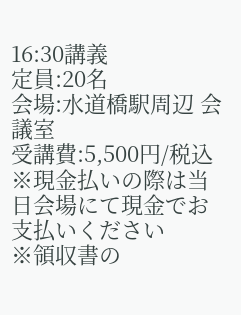16:30講義
定員:20名
会場:水道橋駅周辺 会議室
受講費:5,500円/税込
※現金払いの際は当日会場にて現金でお支払いください
※領収書の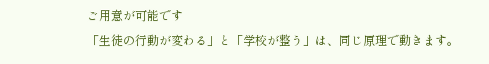ご用意が可能です
「生徒の行動が変わる」と「学校が整う」は、同じ原理で動きます。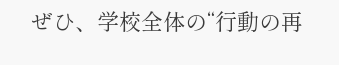ぜひ、学校全体の“行動の再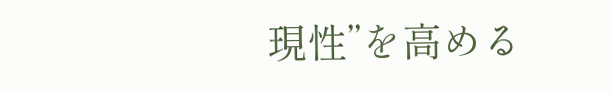現性”を高める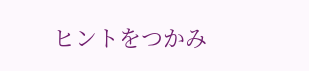ヒントをつかみ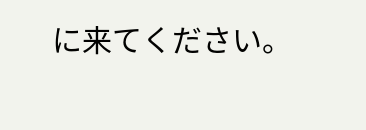に来てください。